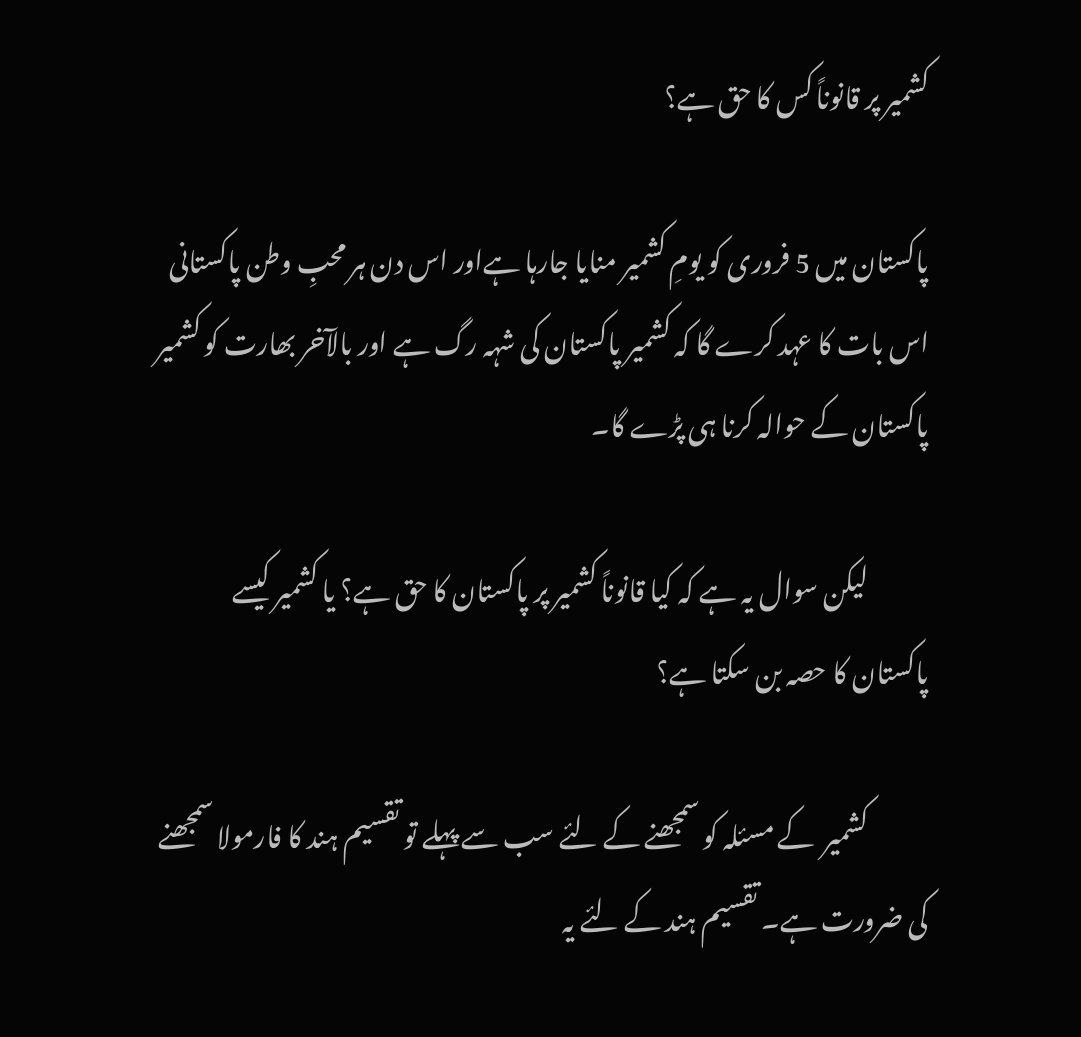کشمیر پر قانوناً کس کا حق ہے؟

پاکستان میں 5 فروری کو یومِ کشمیر منایا جارہا ہےاور اس دن ہر محبِ وطن پاکستانی اس بات کا عہد کرے گا کہ کشمیر پاکستان کی شہہ رگ ہے اور بالآخر بھارت کو کشمیر پاکستان کے حوالہ کرنا ہی پڑے گا۔

            لیکن سوال یہ ہے کہ کیا قانوناً کشمیر پر پاکستان کا حق ہے؟ یا کشمیر کیسے پاکستان کا حصہ بن سکتا ہے؟

            کشمیر  کے مسئلہ کو سمجھنے کے لئے سب سے پہلے تو تقسیم ہند کا فارمولا سمجھنے کی ضرورت ہے۔ تقسیم ہند کے لئے یہ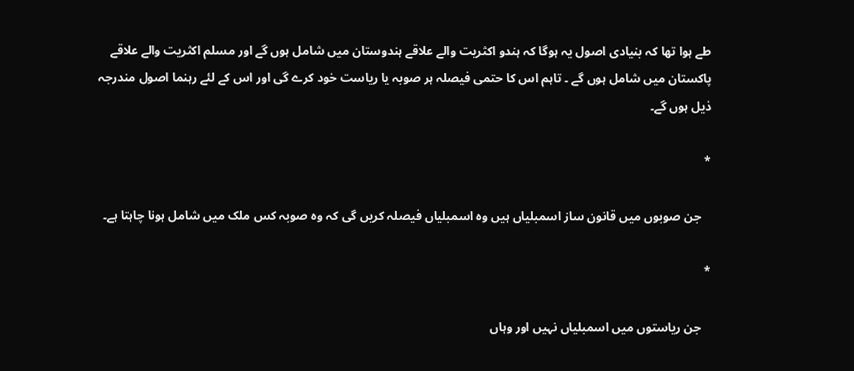طے ہوا تھا کہ بنیادی اصول یہ ہوگا کہ ہندو اکثریت والے علاقے ہندوستان میں شامل ہوں گے اور مسلم اکثریت والے علاقے پاکستان میں شامل ہوں گے ۔ تاہم اس کا حتمی فیصلہ ہر صوبہ یا ریاست خود کرے گی اور اس کے لئے رہنما اصول مندرجہ ذیل ہوں گے۔

*

   جن صوبوں میں قانون ساز اسمبلیاں ہیں وہ اسمبلیاں فیصلہ کریں گی کہ وہ صوبہ کس ملک میں شامل ہونا چاہتا ہے۔

*

   جن ریاستوں میں اسمبلیاں نہیں اور وہاں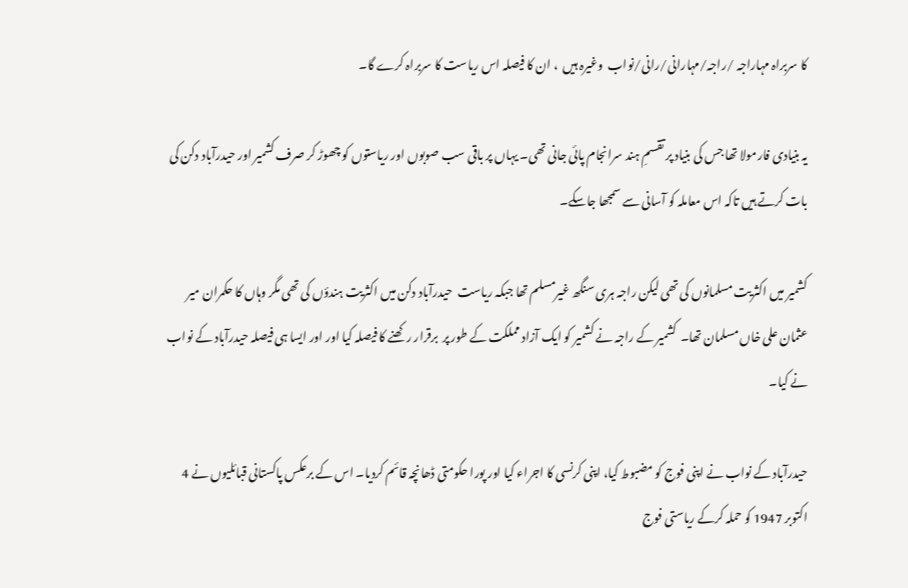کا سربراہ مہاراجہ /راجہ/مہارانی/رانی/نواب  وغیرہ ہیں  ، ان کا فیصلہ اس ریاست کا سربراہ کرے گا۔

یہ بنیادی فارمولا تھا جس کی بنیاد پر تقسمِ ہند سرانجام پائی جانی تھی۔ یہاں پر باقی سب صوبوں اور ریاستوں کو چھوڑ کر صرف کشمیر اور حیدرآباد دکن کی بات کرتے ہیں تاکہ اس معاملہ کو آسانی سے سمجھا جاسکے۔

کشمیر میں اکثریت مسلمانوں کی تھی لیکن راجہ ہری سنگھ غیرمسلم تھا جبکہ ریاست  حیدرآباد دکن میں اکثریت ہندؤں کی تھی مگر وہاں کا حکمران میر عثمان علی خاں مسلمان تھا۔  کشمیر کے راجہ نے کشمیر کو ایک آزاد مملکت کے طور پر  برقرار رکھنے کا فیصلہ کیا اور اور ایسا ہی فیصلہ حیدرآباد کے نواب نے کیا۔

حیدرآباد کے نواب نے اپنی فوج کو مضبوط کیا، اپنی کرنسی کا اجراء کیا اور پورا حکومتی ڈھانچہ قائم کردیا۔ اس کے برعکس پاکستانی قبائلیوں نے 4 اکتوبر 1947 کو حملہ کرکے ریاستی فوج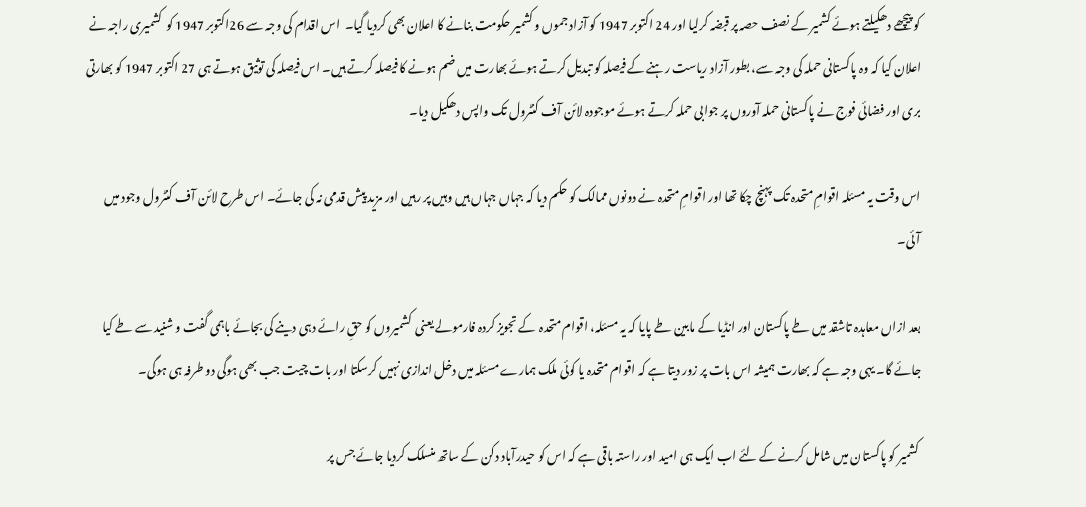کو پیچھے دھکیلتے ہوئے کشمیر کے نصف حصہ پر قبضہ کرلیا اور 24 اکتوبر 1947 کو آزاد جموں و کشمیر حکومت بنانے کا اعلان بھی کردیا گیا۔  اس اقدام کی وجہ سے 26اکتوبر 1947 کو  کشمیری راجہ نے اعلان کیا کہ وہ پاکستانی حملہ کی وجہ سے، بطور آزاد ریاست رہنے کے فیصلہ کو تبدیل کرتے ہوئے بھارت میں ضم ہونے کا فیصلہ کرتے ہیں۔ اس فیصلہ کی توثیق ہوتے ہی 27 اکتوبر 1947 کو بھارتی بری اور فضائی فوج نے پاکستانی حملہ آوروں پر جوابی حملہ کرتے ہوئے موجودہ لائن آف کنٹرول تک واپس دھکیل دیا۔

اس وقت یہ مسئلہ اقوامِ متحدہ تک پہنچ چکا تھا اور اقوامِ متحدہ نے دونوں ممالک کو حکم دیا کہ جہاں جہاں ہیں وہیں پر رہیں اور مزید پیش قدمی نہ کی جائے۔ اس طرح لائن آف کنٹرول وجود میں آئی۔

بعد ازاں معاہدہ تاشقد میں طے پاکستان اور انڈیا کے مابین طے پایا کہ یہ مسئلہ، اقوام متحدہ  کے تجویز کردہ فارمولے یعنی  کشمیروں کو حقِ رائے دہی دینے کی بجائے باہمی گفت و شنید سے طے کیا جائے گا۔ یہی وجہ ہے کہ بھارت ہمیشہ اس بات پر زور دیتا ہے کہ اقوام متحدہ یا کوئی ملک ہمارے مسئلہ میں دخل اندازی نہیں کرسکتا اور بات چیت جب بھی ہوگی دو طرفہ ہی ہوگی۔

 کشمیر کو پاکستان میں شامل کرنے کے لئے اب ایک ہی امید اور راستہ باقی ہے کہ اس کو حیدرآباد دکن کے ساتھ منسلک کردیا جائے جس پر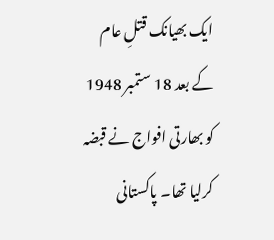ایک بھیانک قتلِ عام کے بعد 18 ستمبر 1948 کو بھارتی افواج نے قبضہ کرلیا تھا۔ پاکستانی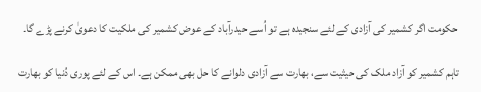حکومت اگر کشمیر کی آزادی کے لئے سنجیدہ ہے تو اُسے حیدرآباد کے عوض کشمیر کی ملکیت کا دعویٰ کرنے پڑے گا۔

تاہم کشمیر کو آزاد ملک کی حیثیت سے، بھارت سے آزادی دلوانے کا حل بھی ممکن ہے۔ اس کے لئے پوری دُنیا کو بھارت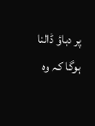پر دباؤ ڈالنا ہوگا کہ وہ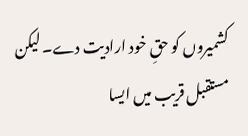کشمیروں کو حقِ خود ارادیت دے۔ لیکن مستقبل قریب میں ایسا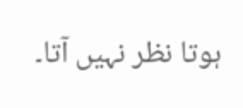ہوتا نظر نہیں آتا۔